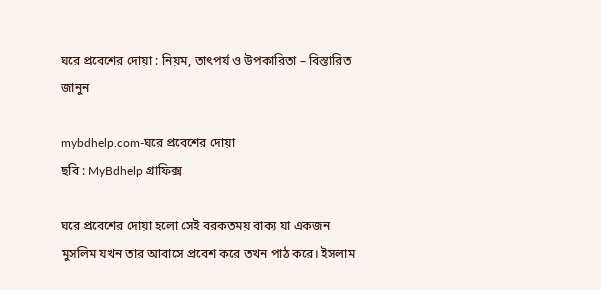ঘরে প্রবেশের দোয়া : নিয়ম, তাৎপর্য ও উপকারিতা – বিস্তারিত জানুন

mybdhelp.com-ঘরে প্রবেশের দোয়া
ছবি : MyBdhelp গ্রাফিক্স

ঘরে প্রবেশের দোয়া হলো সেই বরকতময় বাক্য যা একজন মুসলিম যখন তার আবাসে প্রবেশ করে তখন পাঠ করে। ইসলাম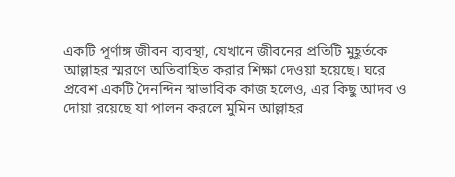একটি পূর্ণাঙ্গ জীবন ব্যবস্থা, যেখানে জীবনের প্রতিটি মুহূর্তকে আল্লাহর স্মরণে অতিবাহিত করার শিক্ষা দেওয়া হয়েছে। ঘরে প্রবেশ একটি দৈনন্দিন স্বাভাবিক কাজ হলেও, এর কিছু আদব ও দোয়া রয়েছে যা পালন করলে মুমিন আল্লাহর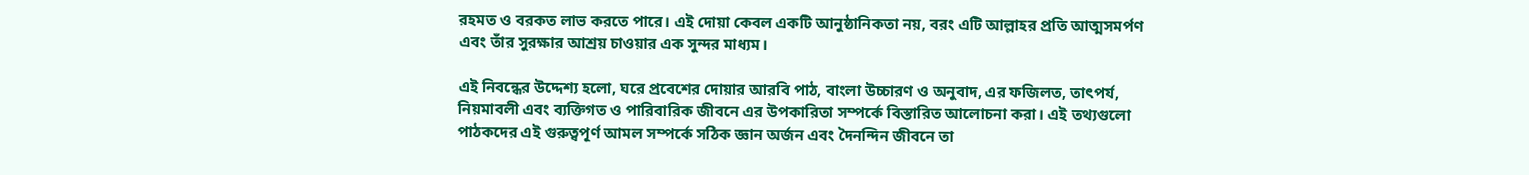রহমত ও বরকত লাভ করতে পারে। এই দোয়া কেবল একটি আনুষ্ঠানিকতা নয়, বরং এটি আল্লাহর প্রতি আত্মসমর্পণ এবং তাঁর সুরক্ষার আশ্রয় চাওয়ার এক সুন্দর মাধ্যম।

এই নিবন্ধের উদ্দেশ্য হলো, ঘরে প্রবেশের দোয়ার আরবি পাঠ, বাংলা উচ্চারণ ও অনুবাদ, এর ফজিলত, তাৎপর্য, নিয়মাবলী এবং ব্যক্তিগত ও পারিবারিক জীবনে এর উপকারিতা সম্পর্কে বিস্তারিত আলোচনা করা। এই তথ্যগুলো পাঠকদের এই গুরুত্বপূর্ণ আমল সম্পর্কে সঠিক জ্ঞান অর্জন এবং দৈনন্দিন জীবনে তা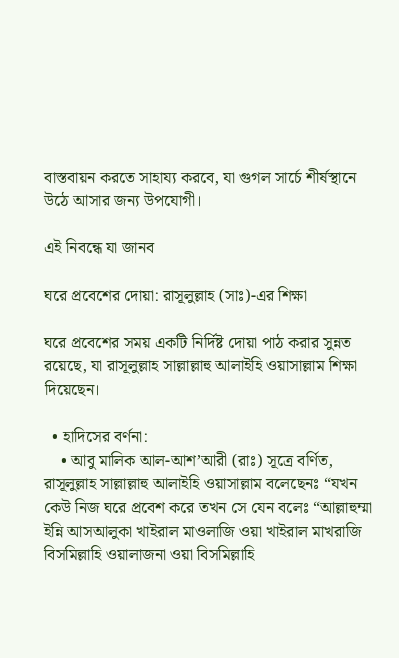বাস্তবায়ন করতে সাহায্য করবে, যা গুগল সার্চে শীর্ষস্থানে উঠে আসার জন্য উপযোগী।

এই নিবন্ধে যা জানব

ঘরে প্রবেশের দোয়া: রাসূলুল্লাহ (সাঃ)-এর শিক্ষা

ঘরে প্রবেশের সময় একটি নির্দিষ্ট দোয়া পাঠ করার সুন্নত রয়েছে, যা রাসূলুল্লাহ সাল্লাল্লাহু আলাইহি ওয়াসাল্লাম শিক্ষা দিয়েছেন।

  • হাদিসের বর্ণনা:
    • আবু মালিক আল-আশ’আরী (রাঃ) সূত্রে বর্ণিত, রাসূলুল্লাহ সাল্লাল্লাহু আলাইহি ওয়াসাল্লাম বলেছেনঃ “যখন কেউ নিজ ঘরে প্রবেশ করে তখন সে যেন বলেঃ “আল্লাহুম্মা ইন্নি আসআলুকা খাইরাল মাওলাজি ওয়া খাইরাল মাখরাজি বিসমিল্লাহি ওয়ালাজনা ওয়া বিসমিল্লাহি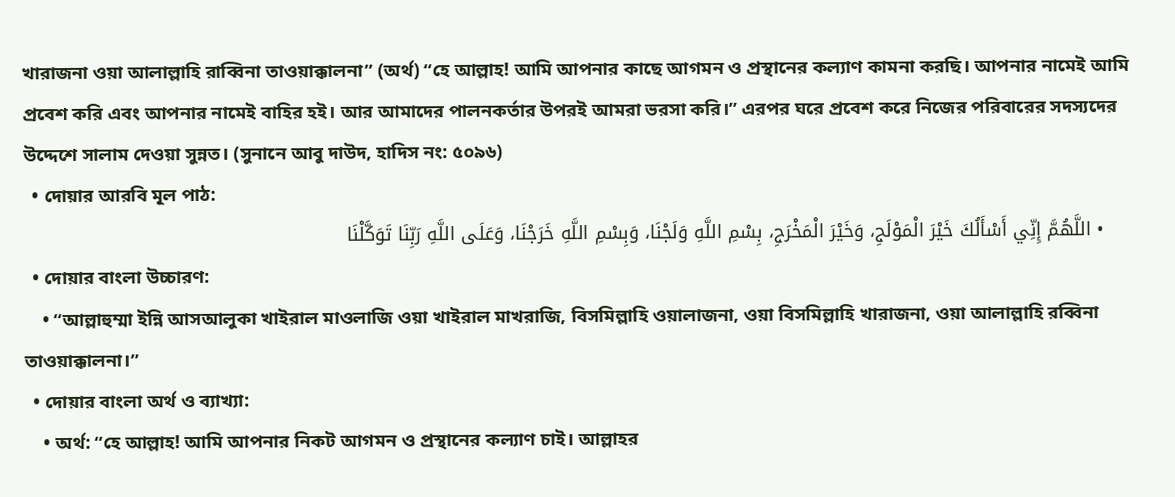খারাজনা ওয়া আলাল্লাহি রাব্বিনা তাওয়াক্কালনা” (অর্থ) “হে আল্লাহ! আমি আপনার কাছে আগমন ও প্রস্থানের কল্যাণ কামনা করছি। আপনার নামেই আমি প্রবেশ করি এবং আপনার নামেই বাহির হই। আর আমাদের পালনকর্তার উপরই আমরা ভরসা করি।” এরপর ঘরে প্রবেশ করে নিজের পরিবারের সদস্যদের উদ্দেশে সালাম দেওয়া সুন্নত। (সুনানে আবু দাউদ, হাদিস নং: ৫০৯৬)
  • দোয়ার আরবি মূল পাঠ:
    • اللَّهُمَّ إِنِّي أَسْأَلُكَ خَيْرَ الْمَوْلَجِ، وَخَيْرَ الْمَخْرَجِ، بِسْمِ اللَّهِ وَلَجْنَا، وَبِسْمِ اللَّهِ خَرَجْنَا، وَعَلَى اللَّهِ رَبِّنَا تَوَكَّلْنَا
  • দোয়ার বাংলা উচ্চারণ:
    • “আল্লাহুম্মা ইন্নি আসআলুকা খাইরাল মাওলাজি ওয়া খাইরাল মাখরাজি, বিসমিল্লাহি ওয়ালাজনা, ওয়া বিসমিল্লাহি খারাজনা, ওয়া আলাল্লাহি রব্বিনা তাওয়াক্কালনা।”
  • দোয়ার বাংলা অর্থ ও ব্যাখ্যা:
    • অর্থ: “হে আল্লাহ! আমি আপনার নিকট আগমন ও প্রস্থানের কল্যাণ চাই। আল্লাহর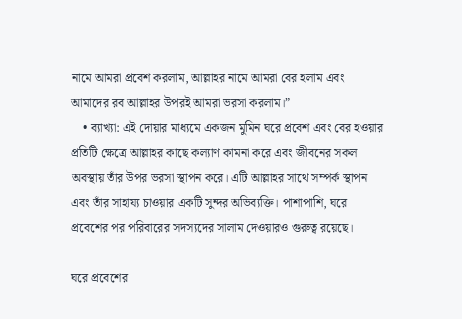নামে আমরা প্রবেশ করলাম, আল্লাহর নামে আমরা বের হলাম এবং আমাদের রব আল্লাহর উপরই আমরা ভরসা করলাম।”
    • ব্যাখ্যা: এই দোয়ার মাধ্যমে একজন মুমিন ঘরে প্রবেশ এবং বের হওয়ার প্রতিটি ক্ষেত্রে আল্লাহর কাছে কল্যাণ কামনা করে এবং জীবনের সকল অবস্থায় তাঁর উপর ভরসা স্থাপন করে। এটি আল্লাহর সাথে সম্পর্ক স্থাপন এবং তাঁর সাহায্য চাওয়ার একটি সুন্দর অভিব্যক্তি। পাশাপাশি, ঘরে প্রবেশের পর পরিবারের সদস্যদের সালাম দেওয়ারও গুরুত্ব রয়েছে।

ঘরে প্রবেশের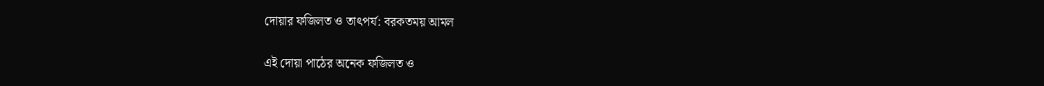দোয়ার ফজিলত ও তাৎপর্য: বরকতময় আমল

এই দোয়া পাঠের অনেক ফজিলত ও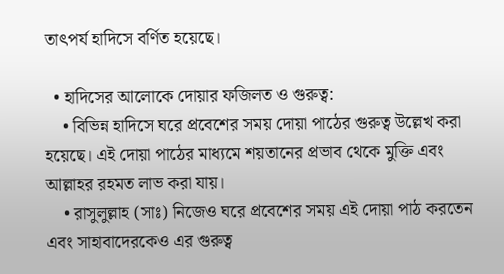তাৎপর্য হাদিসে বর্ণিত হয়েছে।

  • হাদিসের আলোকে দোয়ার ফজিলত ও গুরুত্ব:
    • বিভিন্ন হাদিসে ঘরে প্রবেশের সময় দোয়া পাঠের গুরুত্ব উল্লেখ করা হয়েছে। এই দোয়া পাঠের মাধ্যমে শয়তানের প্রভাব থেকে মুক্তি এবং আল্লাহর রহমত লাভ করা যায়।
    • রাসুলুল্লাহ (সাঃ) নিজেও ঘরে প্রবেশের সময় এই দোয়া পাঠ করতেন এবং সাহাবাদেরকেও এর গুরুত্ব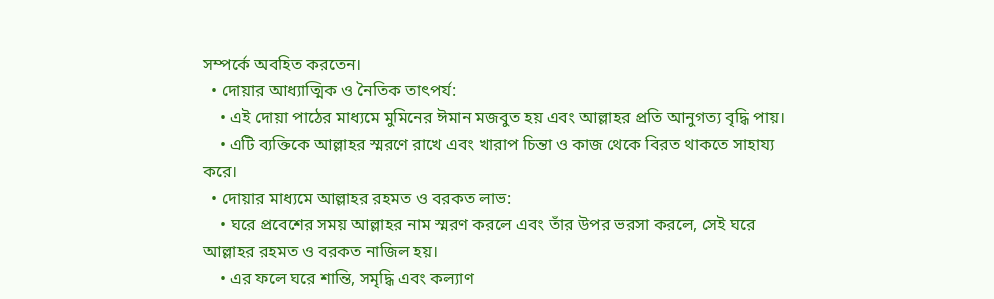সম্পর্কে অবহিত করতেন।
  • দোয়ার আধ্যাত্মিক ও নৈতিক তাৎপর্য:
    • এই দোয়া পাঠের মাধ্যমে মুমিনের ঈমান মজবুত হয় এবং আল্লাহর প্রতি আনুগত্য বৃদ্ধি পায়।
    • এটি ব্যক্তিকে আল্লাহর স্মরণে রাখে এবং খারাপ চিন্তা ও কাজ থেকে বিরত থাকতে সাহায্য করে।
  • দোয়ার মাধ্যমে আল্লাহর রহমত ও বরকত লাভ:
    • ঘরে প্রবেশের সময় আল্লাহর নাম স্মরণ করলে এবং তাঁর উপর ভরসা করলে, সেই ঘরে আল্লাহর রহমত ও বরকত নাজিল হয়।
    • এর ফলে ঘরে শান্তি, সমৃদ্ধি এবং কল্যাণ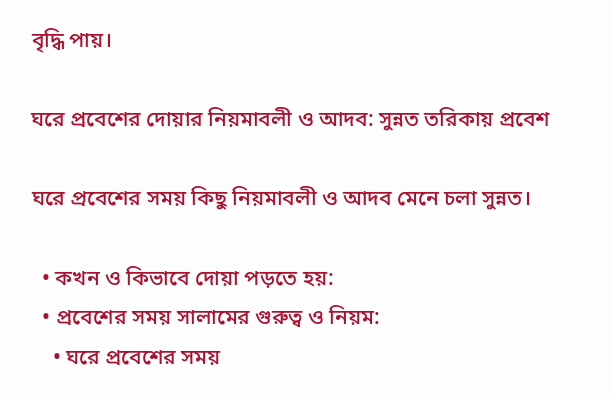বৃদ্ধি পায়।

ঘরে প্রবেশের দোয়ার নিয়মাবলী ও আদব: সুন্নত তরিকায় প্রবেশ

ঘরে প্রবেশের সময় কিছু নিয়মাবলী ও আদব মেনে চলা সুন্নত।

  • কখন ও কিভাবে দোয়া পড়তে হয়:
  • প্রবেশের সময় সালামের গুরুত্ব ও নিয়ম:
    • ঘরে প্রবেশের সময়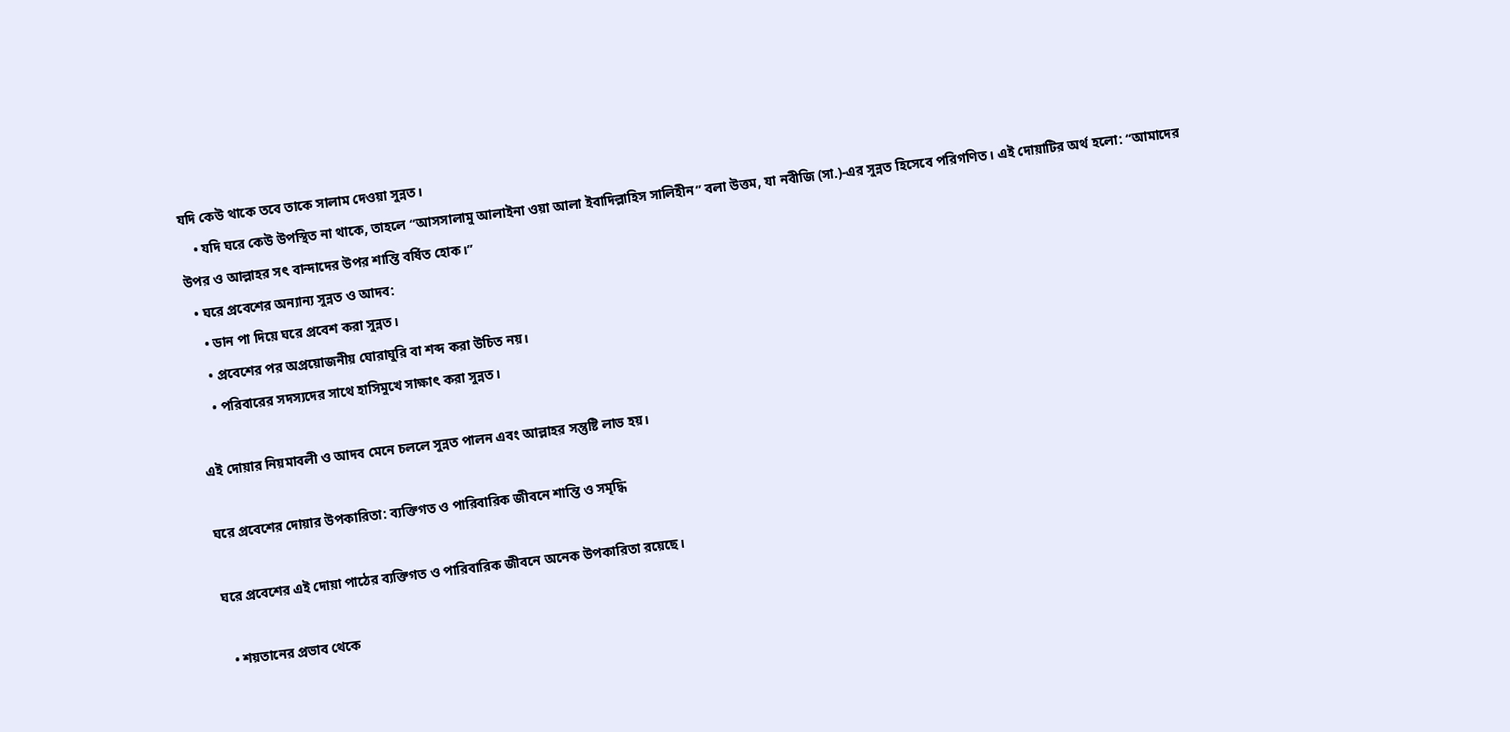যদি কেউ থাকে তবে তাকে সালাম দেওয়া সুন্নত।
    • যদি ঘরে কেউ উপস্থিত না থাকে, তাহলে “আসসালামু আলাইনা ওয়া আলা ইবাদিল্লাহিস সালিহীন” বলা উত্তম, যা নবীজি (সা.)-এর সুন্নত হিসেবে পরিগণিত। এই দোয়াটির অর্থ হলো: “আমাদের উপর ও আল্লাহর সৎ বান্দাদের উপর শান্তি বর্ষিত হোক।”
  • ঘরে প্রবেশের অন্যান্য সুন্নত ও আদব:
    • ডান পা দিয়ে ঘরে প্রবেশ করা সুন্নত।
    • প্রবেশের পর অপ্রয়োজনীয় ঘোরাঘুরি বা শব্দ করা উচিত নয়।
    • পরিবারের সদস্যদের সাথে হাসিমুখে সাক্ষাৎ করা সুন্নত।

এই দোয়ার নিয়মাবলী ও আদব মেনে চললে সুন্নত পালন এবং আল্লাহর সন্তুষ্টি লাভ হয়।

ঘরে প্রবেশের দোয়ার উপকারিতা: ব্যক্তিগত ও পারিবারিক জীবনে শান্তি ও সমৃদ্ধি

ঘরে প্রবেশের এই দোয়া পাঠের ব্যক্তিগত ও পারিবারিক জীবনে অনেক উপকারিতা রয়েছে।

  • শয়তানের প্রভাব থেকে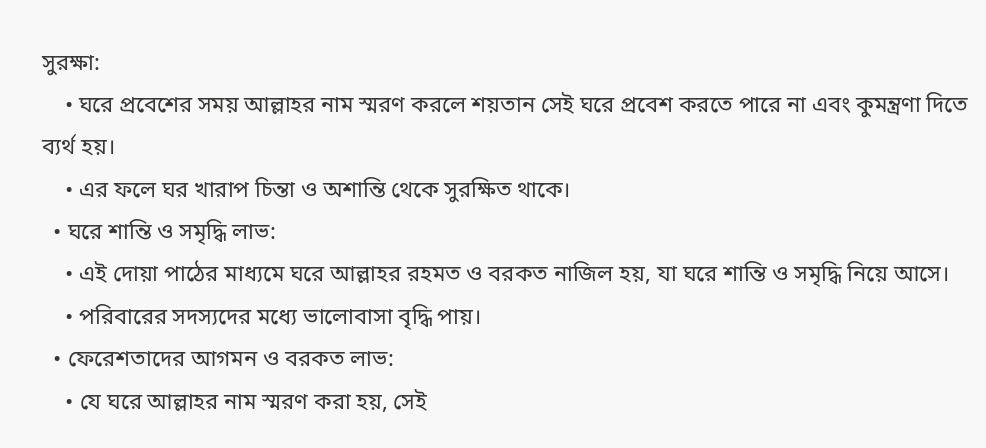সুরক্ষা:
    • ঘরে প্রবেশের সময় আল্লাহর নাম স্মরণ করলে শয়তান সেই ঘরে প্রবেশ করতে পারে না এবং কুমন্ত্রণা দিতে ব্যর্থ হয়।
    • এর ফলে ঘর খারাপ চিন্তা ও অশান্তি থেকে সুরক্ষিত থাকে।
  • ঘরে শান্তি ও সমৃদ্ধি লাভ:
    • এই দোয়া পাঠের মাধ্যমে ঘরে আল্লাহর রহমত ও বরকত নাজিল হয়, যা ঘরে শান্তি ও সমৃদ্ধি নিয়ে আসে।
    • পরিবারের সদস্যদের মধ্যে ভালোবাসা বৃদ্ধি পায়।
  • ফেরেশতাদের আগমন ও বরকত লাভ:
    • যে ঘরে আল্লাহর নাম স্মরণ করা হয়, সেই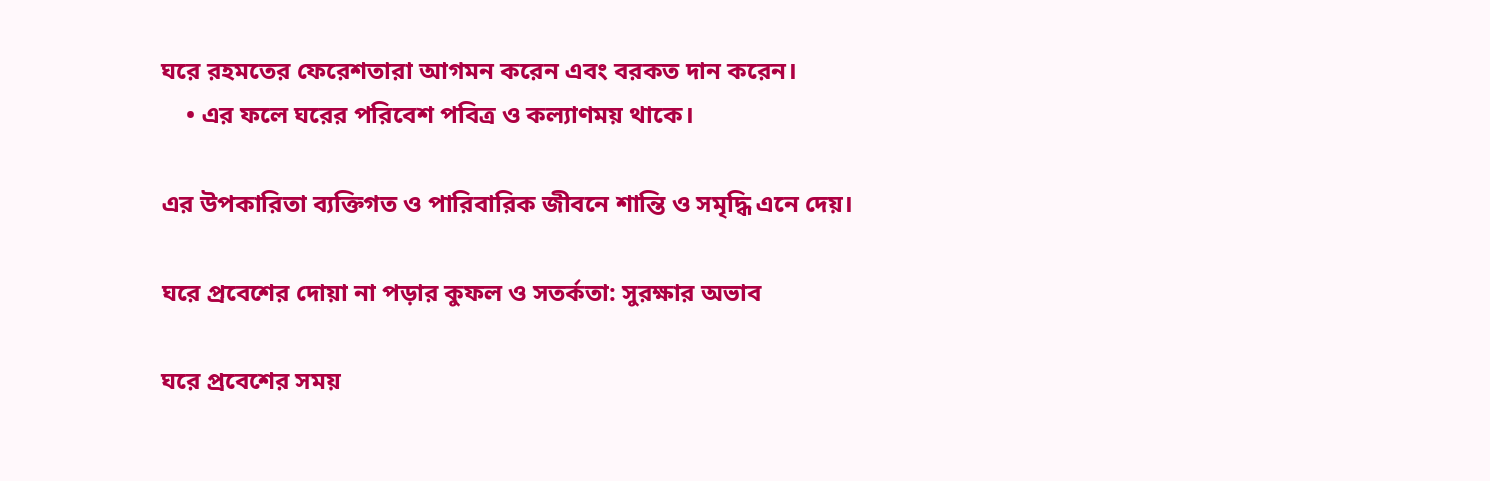ঘরে রহমতের ফেরেশতারা আগমন করেন এবং বরকত দান করেন।
    • এর ফলে ঘরের পরিবেশ পবিত্র ও কল্যাণময় থাকে।

এর উপকারিতা ব্যক্তিগত ও পারিবারিক জীবনে শান্তি ও সমৃদ্ধি এনে দেয়।

ঘরে প্রবেশের দোয়া না পড়ার কুফল ও সতর্কতা: সুরক্ষার অভাব

ঘরে প্রবেশের সময়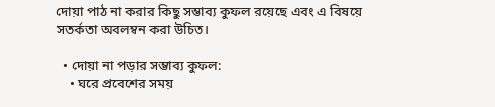দোয়া পাঠ না করার কিছু সম্ভাব্য কুফল রয়েছে এবং এ বিষয়ে সতর্কতা অবলম্বন করা উচিত।

  • দোয়া না পড়ার সম্ভাব্য কুফল:
    • ঘরে প্রবেশের সময়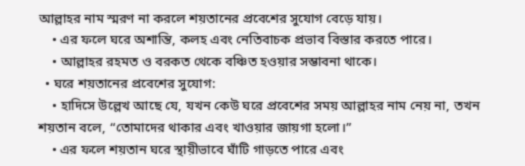আল্লাহর নাম স্মরণ না করলে শয়তানের প্রবেশের সুযোগ বেড়ে যায়।
    • এর ফলে ঘরে অশান্তি, কলহ এবং নেতিবাচক প্রভাব বিস্তার করতে পারে।
    • আল্লাহর রহমত ও বরকত থেকে বঞ্চিত হওয়ার সম্ভাবনা থাকে।
  • ঘরে শয়তানের প্রবেশের সুযোগ:
    • হাদিসে উল্লেখ আছে যে, যখন কেউ ঘরে প্রবেশের সময় আল্লাহর নাম নেয় না, তখন শয়তান বলে, “তোমাদের থাকার এবং খাওয়ার জায়গা হলো।”
    • এর ফলে শয়তান ঘরে স্থায়ীভাবে ঘাঁটি গাড়তে পারে এবং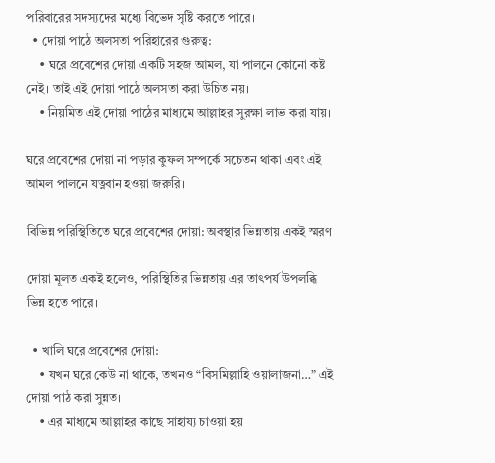পরিবারের সদস্যদের মধ্যে বিভেদ সৃষ্টি করতে পারে।
  • দোয়া পাঠে অলসতা পরিহারের গুরুত্ব:
    • ঘরে প্রবেশের দোয়া একটি সহজ আমল, যা পালনে কোনো কষ্ট নেই। তাই এই দোয়া পাঠে অলসতা করা উচিত নয়।
    • নিয়মিত এই দোয়া পাঠের মাধ্যমে আল্লাহর সুরক্ষা লাভ করা যায়।

ঘরে প্রবেশের দোয়া না পড়ার কুফল সম্পর্কে সচেতন থাকা এবং এই আমল পালনে যত্নবান হওয়া জরুরি।

বিভিন্ন পরিস্থিতিতে ঘরে প্রবেশের দোয়া: অবস্থার ভিন্নতায় একই স্মরণ

দোয়া মূলত একই হলেও, পরিস্থিতির ভিন্নতায় এর তাৎপর্য উপলব্ধি ভিন্ন হতে পারে।

  • খালি ঘরে প্রবেশের দোয়া:
    • যখন ঘরে কেউ না থাকে, তখনও “বিসমিল্লাহি ওয়ালাজনা…” এই দোয়া পাঠ করা সুন্নত।
    • এর মাধ্যমে আল্লাহর কাছে সাহায্য চাওয়া হয়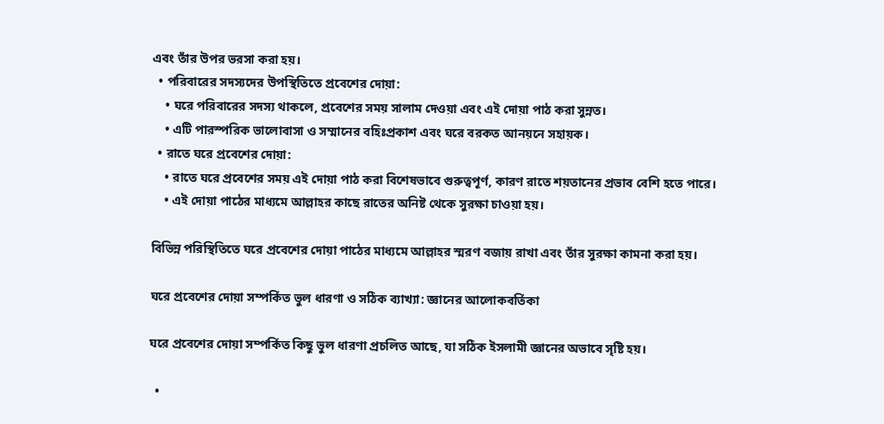এবং তাঁর উপর ভরসা করা হয়।
  • পরিবারের সদস্যদের উপস্থিতিতে প্রবেশের দোয়া:
    • ঘরে পরিবারের সদস্য থাকলে, প্রবেশের সময় সালাম দেওয়া এবং এই দোয়া পাঠ করা সুন্নত।
    • এটি পারস্পরিক ভালোবাসা ও সম্মানের বহিঃপ্রকাশ এবং ঘরে বরকত আনয়নে সহায়ক।
  • রাতে ঘরে প্রবেশের দোয়া:
    • রাতে ঘরে প্রবেশের সময় এই দোয়া পাঠ করা বিশেষভাবে গুরুত্বপূর্ণ, কারণ রাতে শয়তানের প্রভাব বেশি হতে পারে।
    • এই দোয়া পাঠের মাধ্যমে আল্লাহর কাছে রাতের অনিষ্ট থেকে সুরক্ষা চাওয়া হয়।

বিভিন্ন পরিস্থিতিতে ঘরে প্রবেশের দোয়া পাঠের মাধ্যমে আল্লাহর স্মরণ বজায় রাখা এবং তাঁর সুরক্ষা কামনা করা হয়।

ঘরে প্রবেশের দোয়া সম্পর্কিত ভুল ধারণা ও সঠিক ব্যাখ্যা: জ্ঞানের আলোকবর্তিকা

ঘরে প্রবেশের দোয়া সম্পর্কিত কিছু ভুল ধারণা প্রচলিত আছে, যা সঠিক ইসলামী জ্ঞানের অভাবে সৃষ্টি হয়।

  •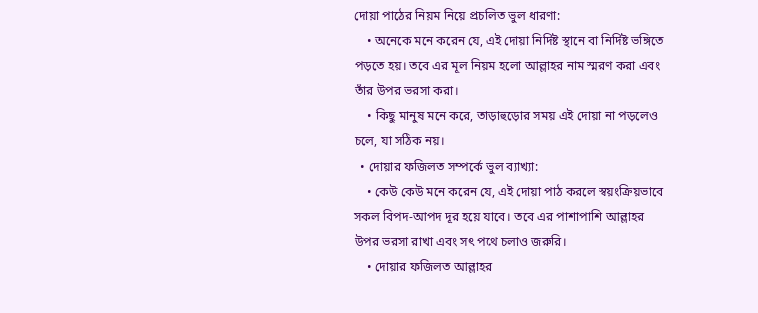দোয়া পাঠের নিয়ম নিয়ে প্রচলিত ভুল ধারণা:
    • অনেকে মনে করেন যে, এই দোয়া নির্দিষ্ট স্থানে বা নির্দিষ্ট ভঙ্গিতে পড়তে হয়। তবে এর মূল নিয়ম হলো আল্লাহর নাম স্মরণ করা এবং তাঁর উপর ভরসা করা।
    • কিছু মানুষ মনে করে, তাড়াহুড়োর সময় এই দোয়া না পড়লেও চলে, যা সঠিক নয়।
  • দোয়ার ফজিলত সম্পর্কে ভুল ব্যাখ্যা:
    • কেউ কেউ মনে করেন যে, এই দোয়া পাঠ করলে স্বয়ংক্রিয়ভাবে সকল বিপদ-আপদ দূর হয়ে যাবে। তবে এর পাশাপাশি আল্লাহর উপর ভরসা রাখা এবং সৎ পথে চলাও জরুরি।
    • দোয়ার ফজিলত আল্লাহর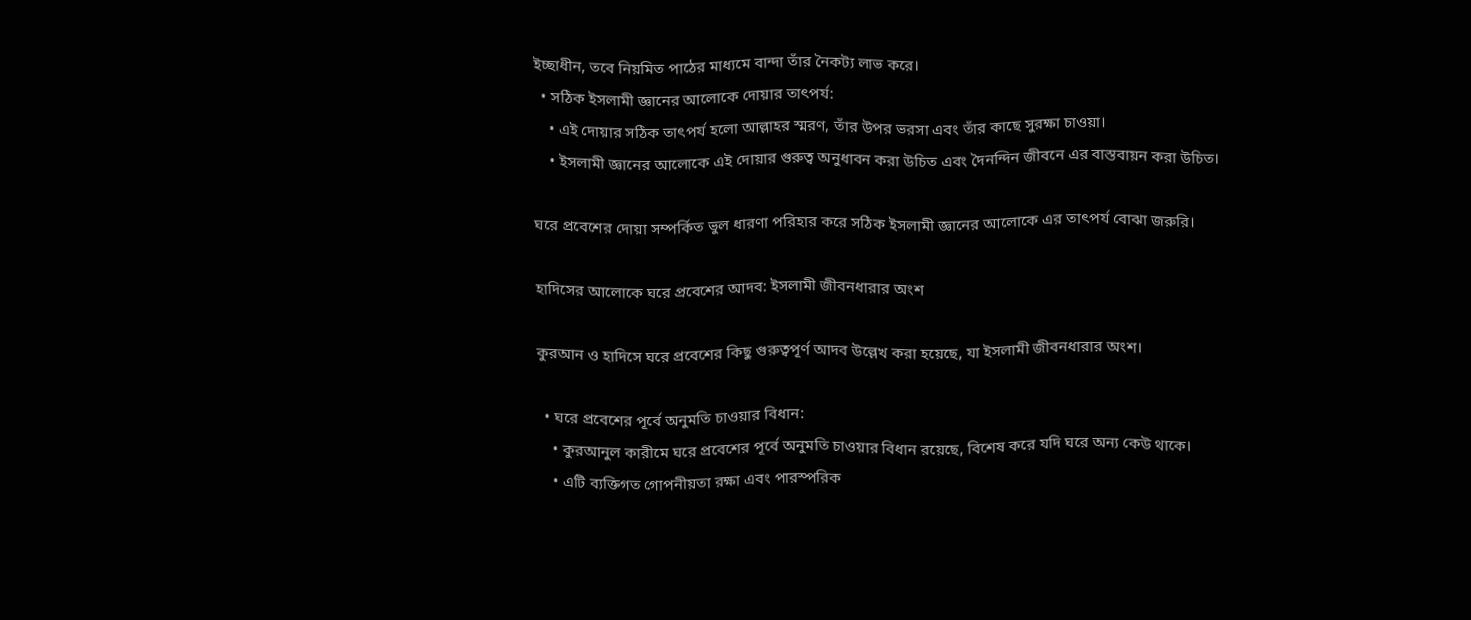ইচ্ছাধীন, তবে নিয়মিত পাঠের মাধ্যমে বান্দা তাঁর নৈকট্য লাভ করে।
  • সঠিক ইসলামী জ্ঞানের আলোকে দোয়ার তাৎপর্য:
    • এই দোয়ার সঠিক তাৎপর্য হলো আল্লাহর স্মরণ, তাঁর উপর ভরসা এবং তাঁর কাছে সুরক্ষা চাওয়া।
    • ইসলামী জ্ঞানের আলোকে এই দোয়ার গুরুত্ব অনুধাবন করা উচিত এবং দৈনন্দিন জীবনে এর বাস্তবায়ন করা উচিত।

ঘরে প্রবেশের দোয়া সম্পর্কিত ভুল ধারণা পরিহার করে সঠিক ইসলামী জ্ঞানের আলোকে এর তাৎপর্য বোঝা জরুরি।

হাদিসের আলোকে ঘরে প্রবেশের আদব: ইসলামী জীবনধারার অংশ

কুরআন ও হাদিসে ঘরে প্রবেশের কিছু গুরুত্বপূর্ণ আদব উল্লেখ করা হয়েছে, যা ইসলামী জীবনধারার অংশ।

  • ঘরে প্রবেশের পূর্বে অনুমতি চাওয়ার বিধান:
    • কুরআনুল কারীমে ঘরে প্রবেশের পূর্বে অনুমতি চাওয়ার বিধান রয়েছে, বিশেষ করে যদি ঘরে অন্য কেউ থাকে।
    • এটি ব্যক্তিগত গোপনীয়তা রক্ষা এবং পারস্পরিক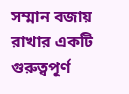সম্মান বজায় রাখার একটি গুরুত্বপূর্ণ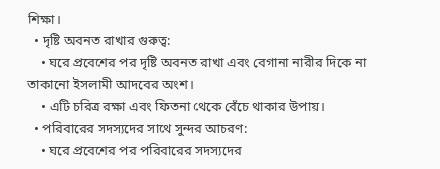শিক্ষা।
  • দৃষ্টি অবনত রাখার গুরুত্ব:
    • ঘরে প্রবেশের পর দৃষ্টি অবনত রাখা এবং বেগানা নারীর দিকে না তাকানো ইসলামী আদবের অংশ।
    • এটি চরিত্র রক্ষা এবং ফিতনা থেকে বেঁচে থাকার উপায়।
  • পরিবারের সদস্যদের সাথে সুন্দর আচরণ:
    • ঘরে প্রবেশের পর পরিবারের সদস্যদের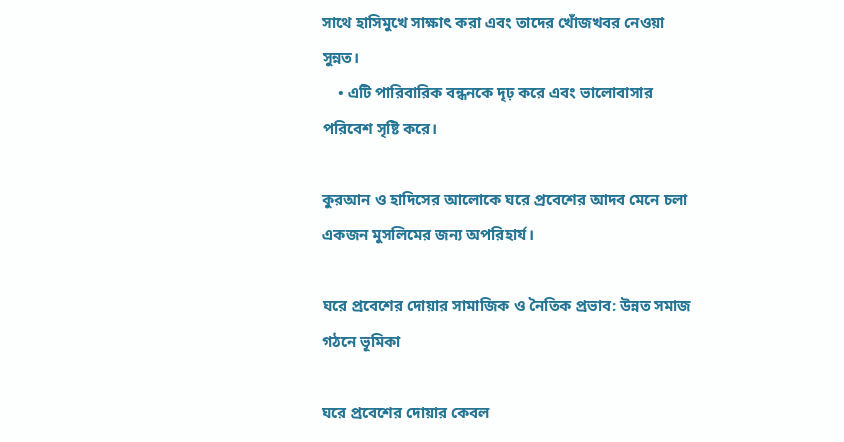সাথে হাসিমুখে সাক্ষাৎ করা এবং তাদের খোঁজখবর নেওয়া সুন্নত।
    • এটি পারিবারিক বন্ধনকে দৃঢ় করে এবং ভালোবাসার পরিবেশ সৃষ্টি করে।

কুরআন ও হাদিসের আলোকে ঘরে প্রবেশের আদব মেনে চলা একজন মুসলিমের জন্য অপরিহার্য।

ঘরে প্রবেশের দোয়ার সামাজিক ও নৈতিক প্রভাব: উন্নত সমাজ গঠনে ভূমিকা

ঘরে প্রবেশের দোয়ার কেবল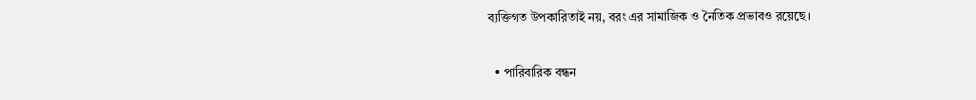ব্যক্তিগত উপকারিতাই নয়, বরং এর সামাজিক ও নৈতিক প্রভাবও রয়েছে।

  • পারিবারিক বন্ধন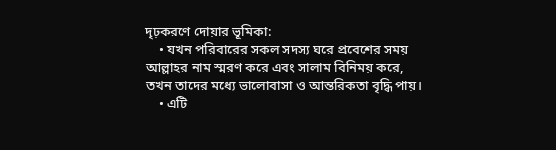দৃঢ়করণে দোয়ার ভূমিকা:
    • যখন পরিবারের সকল সদস্য ঘরে প্রবেশের সময় আল্লাহর নাম স্মরণ করে এবং সালাম বিনিময় করে, তখন তাদের মধ্যে ভালোবাসা ও আন্তরিকতা বৃদ্ধি পায়।
    • এটি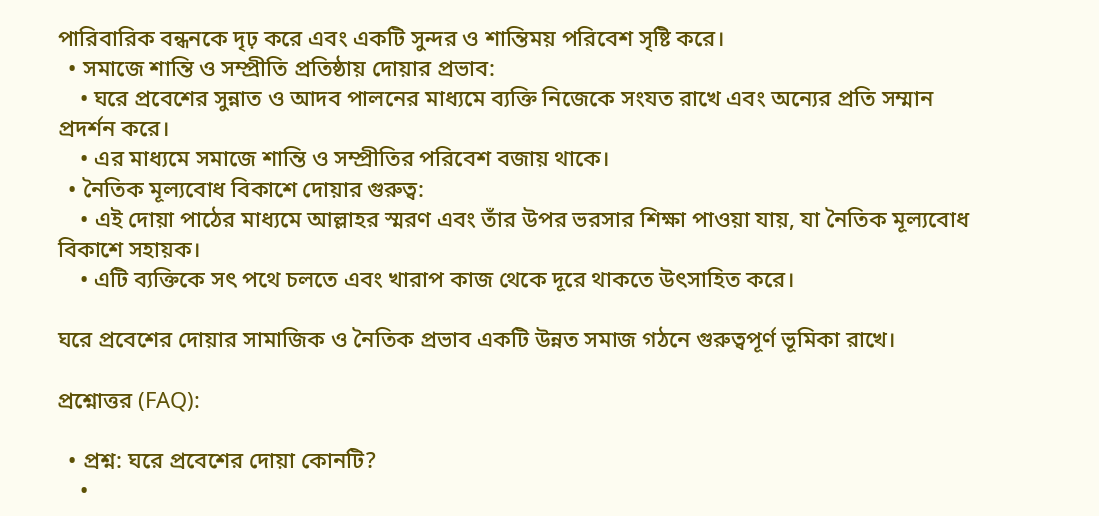পারিবারিক বন্ধনকে দৃঢ় করে এবং একটি সুন্দর ও শান্তিময় পরিবেশ সৃষ্টি করে।
  • সমাজে শান্তি ও সম্প্রীতি প্রতিষ্ঠায় দোয়ার প্রভাব:
    • ঘরে প্রবেশের সুন্নাত ও আদব পালনের মাধ্যমে ব্যক্তি নিজেকে সংযত রাখে এবং অন্যের প্রতি সম্মান প্রদর্শন করে।
    • এর মাধ্যমে সমাজে শান্তি ও সম্প্রীতির পরিবেশ বজায় থাকে।
  • নৈতিক মূল্যবোধ বিকাশে দোয়ার গুরুত্ব:
    • এই দোয়া পাঠের মাধ্যমে আল্লাহর স্মরণ এবং তাঁর উপর ভরসার শিক্ষা পাওয়া যায়, যা নৈতিক মূল্যবোধ বিকাশে সহায়ক।
    • এটি ব্যক্তিকে সৎ পথে চলতে এবং খারাপ কাজ থেকে দূরে থাকতে উৎসাহিত করে।

ঘরে প্রবেশের দোয়ার সামাজিক ও নৈতিক প্রভাব একটি উন্নত সমাজ গঠনে গুরুত্বপূর্ণ ভূমিকা রাখে।

প্রশ্নোত্তর (FAQ):

  • প্রশ্ন: ঘরে প্রবেশের দোয়া কোনটি?
    •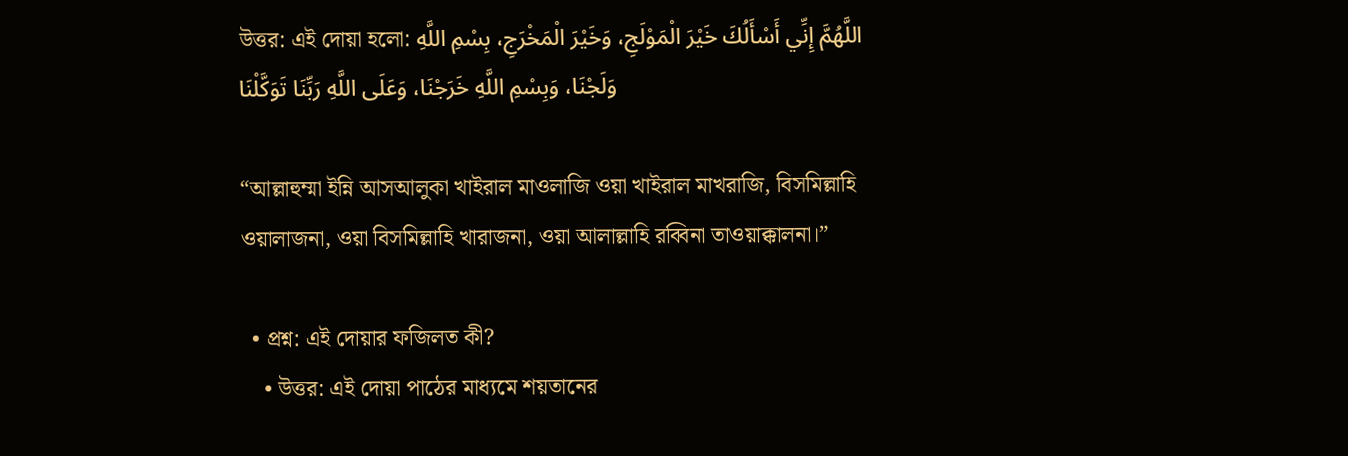উত্তর: এই দোয়া হলো: اللَّهُمَّ إِنِّي أَسْأَلُكَ خَيْرَ الْمَوْلَجِ، وَخَيْرَ الْمَخْرَجِ، بِسْمِ اللَّهِ وَلَجْنَا، وَبِسْمِ اللَّهِ خَرَجْنَا، وَعَلَى اللَّهِ رَبِّنَا تَوَكَّلْنَا

“আল্লাহুম্মা ইন্নি আসআলুকা খাইরাল মাওলাজি ওয়া খাইরাল মাখরাজি, বিসমিল্লাহি ওয়ালাজনা, ওয়া বিসমিল্লাহি খারাজনা, ওয়া আলাল্লাহি রব্বিনা তাওয়াক্কালনা।”

  • প্রশ্ন: এই দোয়ার ফজিলত কী?
    • উত্তর: এই দোয়া পাঠের মাধ্যমে শয়তানের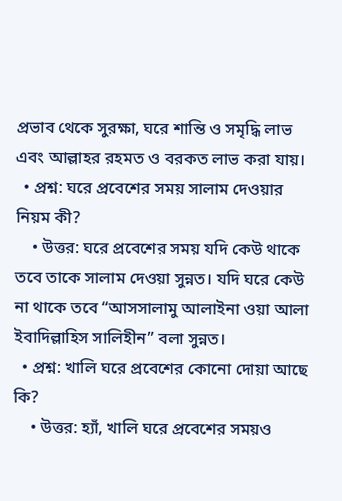প্রভাব থেকে সুরক্ষা, ঘরে শান্তি ও সমৃদ্ধি লাভ এবং আল্লাহর রহমত ও বরকত লাভ করা যায়।
  • প্রশ্ন: ঘরে প্রবেশের সময় সালাম দেওয়ার নিয়ম কী?
    • উত্তর: ঘরে প্রবেশের সময় যদি কেউ থাকে তবে তাকে সালাম দেওয়া সুন্নত। যদি ঘরে কেউ না থাকে তবে “আসসালামু আলাইনা ওয়া আলা ইবাদিল্লাহিস সালিহীন” বলা সুন্নত।
  • প্রশ্ন: খালি ঘরে প্রবেশের কোনো দোয়া আছে কি?
    • উত্তর: হ্যাঁ, খালি ঘরে প্রবেশের সময়ও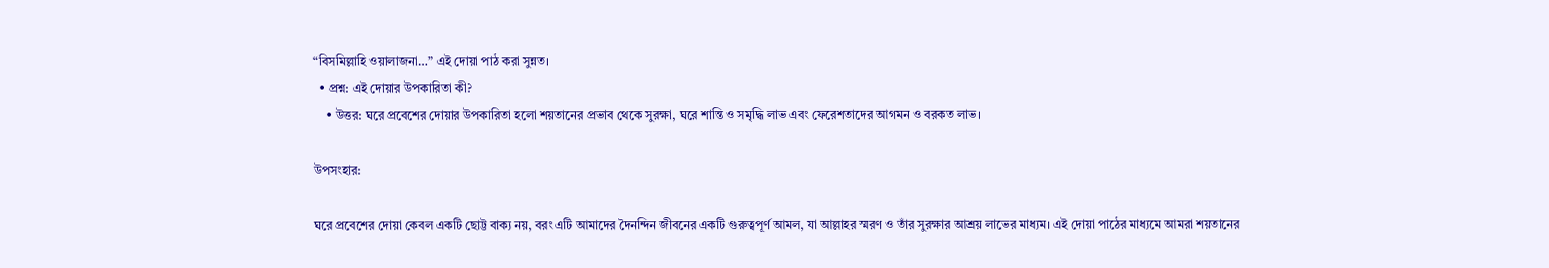“বিসমিল্লাহি ওয়ালাজনা…” এই দোয়া পাঠ করা সুন্নত।
  • প্রশ্ন: এই দোয়ার উপকারিতা কী?
    • উত্তর: ঘরে প্রবেশের দোয়ার উপকারিতা হলো শয়তানের প্রভাব থেকে সুরক্ষা, ঘরে শান্তি ও সমৃদ্ধি লাভ এবং ফেরেশতাদের আগমন ও বরকত লাভ।

উপসংহার:

ঘরে প্রবেশের দোয়া কেবল একটি ছোট্ট বাক্য নয়, বরং এটি আমাদের দৈনন্দিন জীবনের একটি গুরুত্বপূর্ণ আমল, যা আল্লাহর স্মরণ ও তাঁর সুরক্ষার আশ্রয় লাভের মাধ্যম। এই দোয়া পাঠের মাধ্যমে আমরা শয়তানের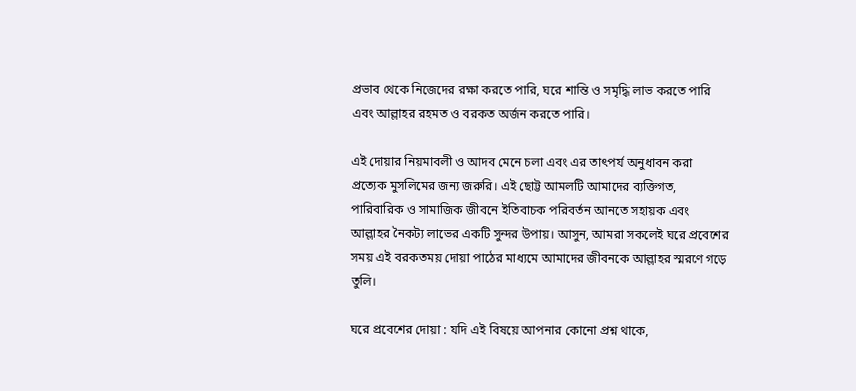প্রভাব থেকে নিজেদের রক্ষা করতে পারি, ঘরে শান্তি ও সমৃদ্ধি লাভ করতে পারি এবং আল্লাহর রহমত ও বরকত অর্জন করতে পারি।

এই দোয়ার নিয়মাবলী ও আদব মেনে চলা এবং এর তাৎপর্য অনুধাবন করা প্রত্যেক মুসলিমের জন্য জরুরি। এই ছোট্ট আমলটি আমাদের ব্যক্তিগত, পারিবারিক ও সামাজিক জীবনে ইতিবাচক পরিবর্তন আনতে সহায়ক এবং আল্লাহর নৈকট্য লাভের একটি সুন্দর উপায়। আসুন, আমরা সকলেই ঘরে প্রবেশের সময় এই বরকতময় দোয়া পাঠের মাধ্যমে আমাদের জীবনকে আল্লাহর স্মরণে গড়ে তুলি।

ঘরে প্রবেশের দোয়া : যদি এই বিষয়ে আপনার কোনো প্রশ্ন থাকে,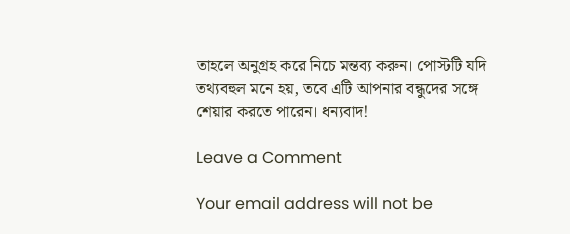তাহলে অনুগ্রহ করে নিচে মন্তব্য করুন। পোস্টটি যদি তথ্যবহুল মনে হয়, তবে এটি আপনার বন্ধুদের সঙ্গে শেয়ার করতে পারেন। ধন্যবাদ!

Leave a Comment

Your email address will not be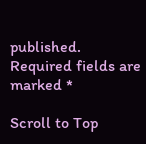published. Required fields are marked *

Scroll to Top